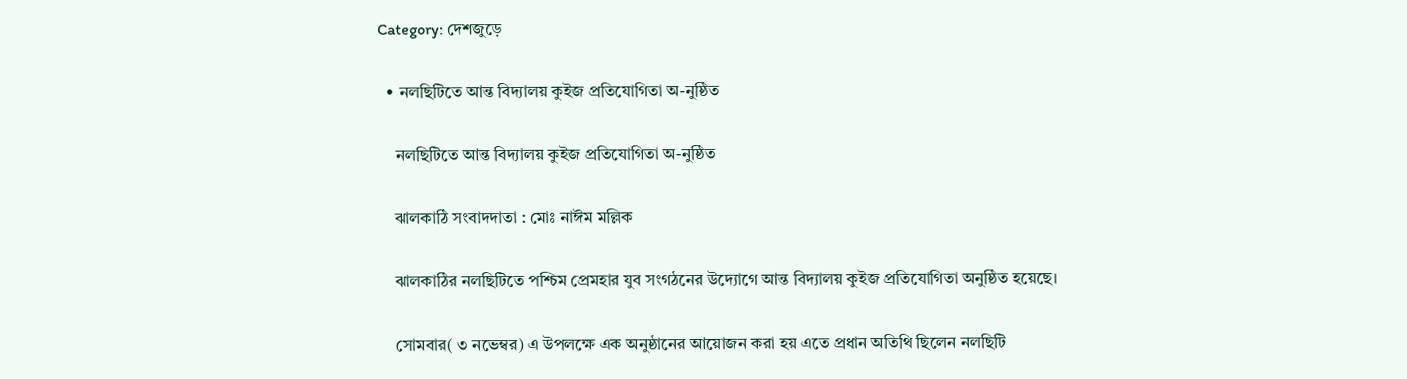Category: দেশজুড়ে

  • নলছিটিতে আন্ত বিদ্যালয় কুইজ প্রতিযোগিতা অ-নুষ্ঠিত

    নলছিটিতে আন্ত বিদ্যালয় কুইজ প্রতিযোগিতা অ-নুষ্ঠিত

    ঝালকাঠি সংবাদদাতা : মোঃ নাঈম মল্লিক

    ঝালকাঠির নলছিটিতে পশ্চিম প্রেমহার যুব সংগঠনের উদ্যোগে আন্ত বিদ্যালয় কুইজ প্রতিযোগিতা অনুষ্ঠিত হয়েছে।

    সোমবার( ৩ নভেম্বর) এ উপলক্ষে এক অনুষ্ঠানের আয়োজন করা হয় এতে প্রধান অতিথি ছিলেন নলছিটি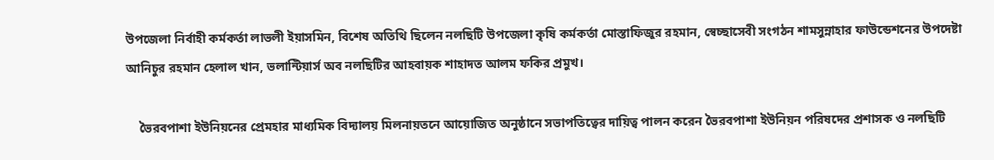উপজেলা নির্বাহী কর্মকর্তা লাভলী ইয়াসমিন, বিশেষ অতিথি ছিলেন নলছিটি উপজেলা কৃষি কর্মকর্তা মোস্তাফিজুর রহমান, স্বেচ্ছাসেবী সংগঠন শামসুন্নাহার ফাউন্ডেশনের উপদেষ্টা আনিচুর রহমান হেলাল খান, ভলান্টিয়ার্স অব নলছিটির আহবায়ক শাহাদত আলম ফকির প্রমুখ।

    ভৈরবপাশা ইউনিয়নের প্রেমহার মাধ্যমিক বিদ্যালয় মিলনায়তনে আয়োজিত অনুষ্ঠানে সভাপতিত্বের দায়িত্ব পালন করেন ভৈরবপাশা ইউনিয়ন পরিষদের প্রশাসক ও নলছিটি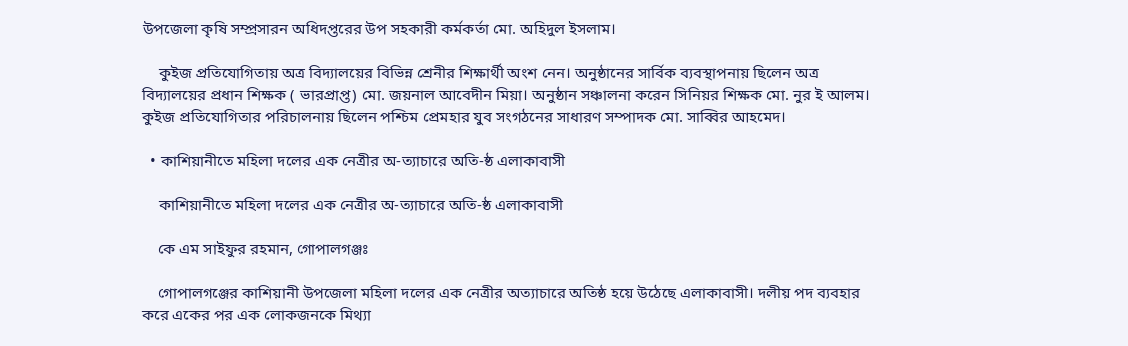উপজেলা কৃষি সম্প্রসারন অধিদপ্তরের উপ সহকারী কর্মকর্তা মো. অহিদুল ইসলাম।

    কুইজ প্রতিযোগিতায় অত্র বিদ্যালয়ের বিভিন্ন শ্রেনীর শিক্ষার্থী অংশ নেন। অনুষ্ঠানের সার্বিক ব্যবস্থাপনায় ছিলেন অত্র বিদ্যালয়ের প্রধান শিক্ষক ( ভারপ্রাপ্ত) মো. জয়নাল আবেদীন মিয়া। অনুষ্ঠান সঞ্চালনা করেন সিনিয়র শিক্ষক মো. নুর ই আলম। কুইজ প্রতিযোগিতার পরিচালনায় ছিলেন পশ্চিম প্রেমহার যুব সংগঠনের সাধারণ সম্পাদক মো. সাব্বির আহমেদ।

  • কাশিয়ানীতে মহিলা দলের এক নেত্রীর অ-ত্যাচারে অতি-ষ্ঠ এলাকাবাসী

    কাশিয়ানীতে মহিলা দলের এক নেত্রীর অ-ত্যাচারে অতি-ষ্ঠ এলাকাবাসী

    কে এম সাইফুর রহমান, গোপালগঞ্জঃ

    গোপালগঞ্জের কাশিয়ানী উপজেলা মহিলা দলের এক নেত্রীর অত্যাচারে অতিষ্ঠ হয়ে উঠেছে এলাকাবাসী। দলীয় পদ ব্যবহার করে একের পর এক লোকজনকে মিথ্যা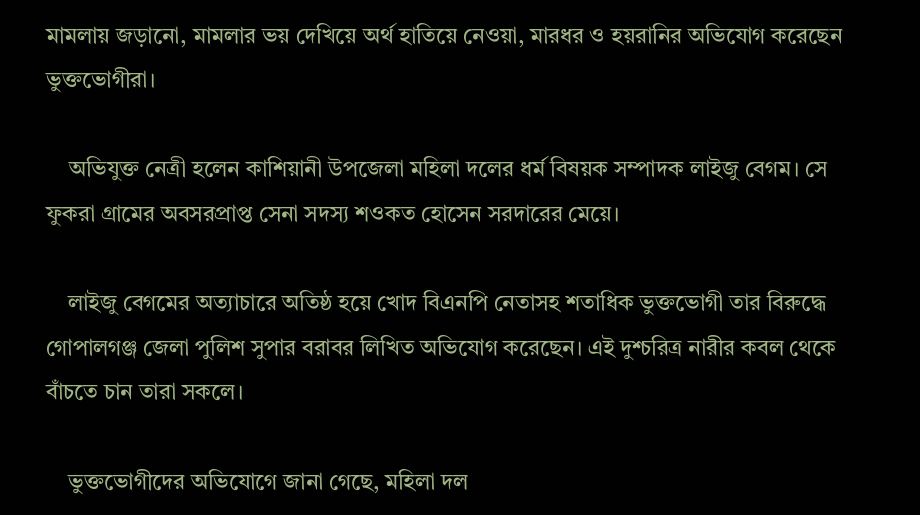মামলায় জড়ানো, মামলার ভয় দেখিয়ে অর্থ হাতিয়ে নেওয়া, মারধর ও হয়রানির অভিযোগ করেছেন ভুক্তভোগীরা।

    অভিযুক্ত নেত্রী হলেন কাশিয়ানী উপজেলা মহিলা দলের ধর্ম বিষয়ক সম্পাদক লাইজু বেগম। সে ফুকরা গ্রামের অবসরপ্রাপ্ত সেনা সদস্য শওকত হোসেন সরদারের মেয়ে।

    লাইজু বেগমের অত্যাচারে অতিষ্ঠ হয়ে খোদ বিএনপি নেতাসহ শতাধিক ভুক্তভোগী তার বিরুদ্ধে গোপালগঞ্জ জেলা পুলিশ সুপার বরাবর লিখিত অভিযোগ করেছেন। এই দুশ্চরিত্র নারীর কবল থেকে বাঁচতে চান তারা সকলে।

    ভুক্তভোগীদের অভিযোগে জানা গেছে, মহিলা দল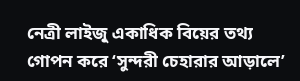নেত্রী লাইজু একাধিক বিয়ের তথ্য গোপন করে ‘সুন্দরী চেহারার আড়ালে’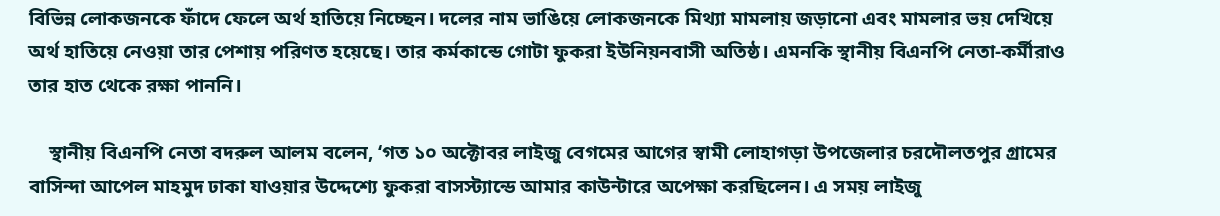বিভিন্ন লোকজনকে ফাঁদে ফেলে অর্থ হাতিয়ে নিচ্ছেন। দলের নাম ভাঙিয়ে লোকজনকে মিথ্যা মামলায় জড়ানো এবং মামলার ভয় দেখিয়ে অর্থ হাতিয়ে নেওয়া তার পেশায় পরিণত হয়েছে। তার কর্মকান্ডে গোটা ফুকরা ইউনিয়নবাসী অতিষ্ঠ। এমনকি স্থানীয় বিএনপি নেতা-কর্মীরাও তার হাত থেকে রক্ষা পাননি।

    স্থানীয় বিএনপি নেতা বদরুল আলম বলেন, ‘গত ১০ অক্টোবর লাইজু বেগমের আগের স্বামী লোহাগড়া উপজেলার চরদৌলতপুর গ্রামের বাসিন্দা আপেল মাহমুদ ঢাকা যাওয়ার উদ্দেশ্যে ফুকরা বাসস্ট্যান্ডে আমার কাউন্টারে অপেক্ষা করছিলেন। এ সময় লাইজু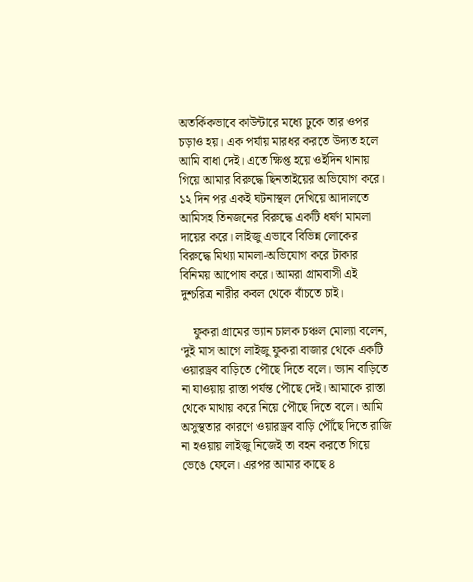অতর্কিকভাবে কাউন্টারে মধ্যে ঢুকে তার ওপর চড়াও হয়। এক পর্যায় মারধর করতে উদ্যত হলে আমি বাধা দেই। এতে ক্ষিপ্ত হয়ে ওইদিন থানায় গিয়ে আমার বিরুদ্ধে ছিনতাইয়ের অভিযোগ করে। ১২ দিন পর একই ঘটনাস্থল দেখিয়ে আদালতে আমিসহ তিনজনের বিরুদ্ধে একটি ধর্ষণ মামলা দায়ের করে। লাইজু এভাবে বিভিন্ন লোকের বিরুদ্ধে মিথ্যা মামলা-অভিযোগ করে টাকার বিনিময় আপোষ করে। আমরা গ্রামবাসী এই দুশ্চরিত্র নারীর কবল থেকে বাঁচতে চাই।

    ফুকরা গ্রামের ভ্যান চালক চঞ্চল মোল্যা বলেন, ‘দুই মাস আগে লাইজু ফুকরা বাজার থেকে একটি ওয়ারড্রব বাড়িতে পৌছে দিতে বলে। ভ্যান বাড়িতে না যাওয়ায় রাস্তা পর্যন্ত পৌছে দেই। আমাকে রাস্তা থেকে মাথায় করে নিয়ে পৌছে দিতে বলে। আমি অসুস্থতার কারণে ওয়ারড্রব বাড়ি পৌঁছে দিতে রাজি না হওয়ায় লাইজু নিজেই তা বহন করতে গিয়ে ভেঙে ফেলে। এরপর আমার কাছে ৪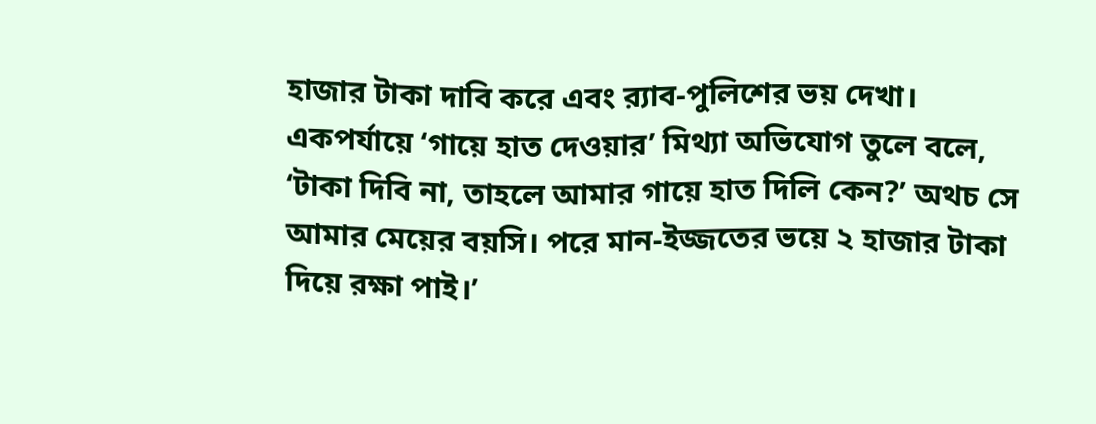হাজার টাকা দাবি করে এবং র‌্যাব-পুলিশের ভয় দেখা। একপর্যায়ে ‘গায়ে হাত দেওয়ার’ মিথ্যা অভিযোগ তুলে বলে, ‘টাকা দিবি না, তাহলে আমার গায়ে হাত দিলি কেন?’ অথচ সে আমার মেয়ের বয়সি। পরে মান-ইজ্জতের ভয়ে ২ হাজার টাকা দিয়ে রক্ষা পাই।’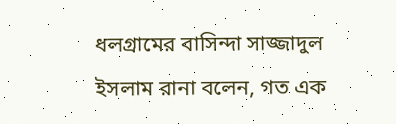ধলগ্রামের বাসিন্দা সাজ্জাদুল ইসলাম রানা বলেন, গত এক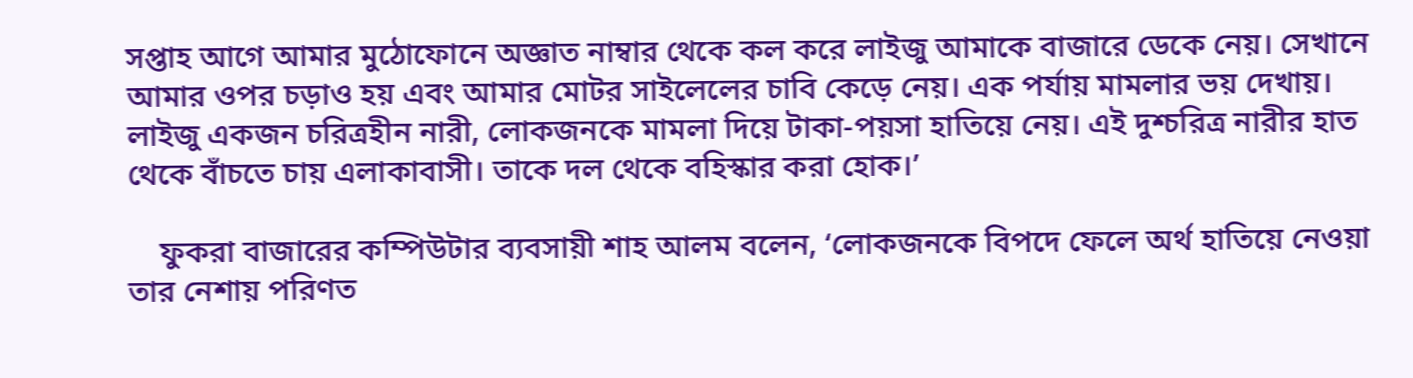সপ্তাহ আগে আমার মুঠোফোনে অজ্ঞাত নাম্বার থেকে কল করে লাইজু আমাকে বাজারে ডেকে নেয়। সেখানে আমার ওপর চড়াও হয় এবং আমার মোটর সাইলেলের চাবি কেড়ে নেয়। এক পর্যায় মামলার ভয় দেখায়। লাইজু একজন চরিত্রহীন নারী, লোকজনকে মামলা দিয়ে টাকা-পয়সা হাতিয়ে নেয়। এই দুশ্চরিত্র নারীর হাত থেকে বাঁচতে চায় এলাকাবাসী। তাকে দল থেকে বহিস্কার করা হোক।’

    ফুকরা বাজারের কম্পিউটার ব্যবসায়ী শাহ আলম বলেন, ‘লোকজনকে বিপদে ফেলে অর্থ হাতিয়ে নেওয়া তার নেশায় পরিণত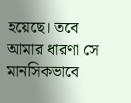হয়েছে। তবে আমার ধারণা সে মানসিকভাবে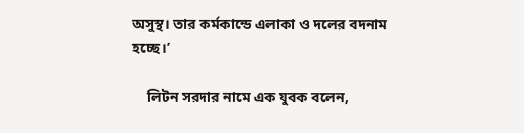অসুস্থ। তার কর্মকান্ডে এলাকা ও দলের বদনাম হচ্ছে।’

    লিটন সরদার নামে এক যুবক বলেন,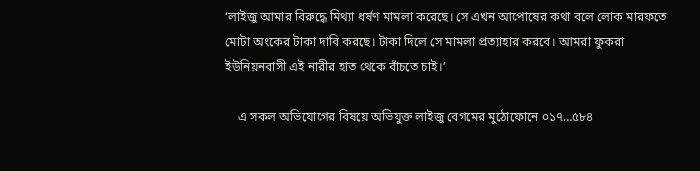‘লাইজু আমার বিরুদ্ধে মিথ্যা ধর্ষণ মামলা করেছে। সে এখন আপোষের কথা বলে লোক মারফতে মোটা অংকের টাকা দাবি করছে। টাকা দিলে সে মামলা প্রত্যাহার করবে। আমরা ফুকরা ইউনিয়নবাসী এই নারীর হাত থেকে বাঁচতে চাই।’

    এ সকল অভিযোগের বিষয়ে অভিযুক্ত লাইজু বেগমের মুঠোফোনে ০১৭…৫৮৪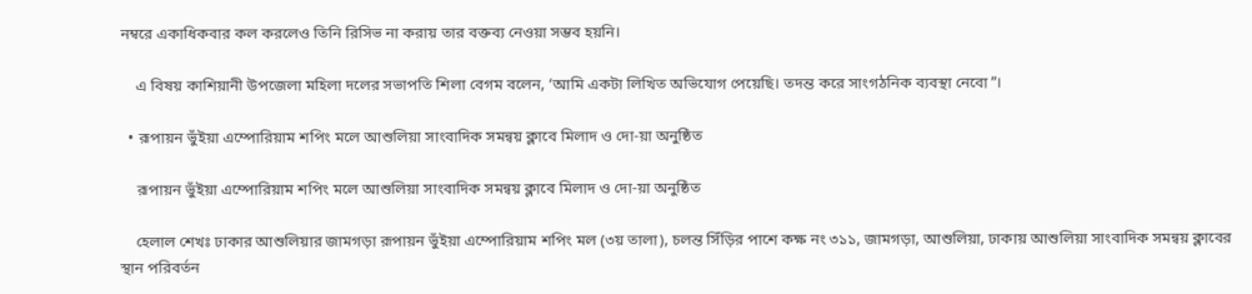নম্বরে একাধিকবার কল করলেও তিনি রিসিভ না করায় তার বক্তব্য নেওয়া সম্ভব হয়নি।

    এ বিষয় কাশিয়ানী উপজেলা মহিলা দলের সভাপতি শিলা বেগম বলেন, ‘আমি একটা লিখিত অভিযোগ পেয়েছি। তদন্ত করে সাংগঠনিক ব্যবস্থা নেবো”।

  • রূপায়ন ভুঁইয়া এম্পোরিয়াম শপিং মলে আশুলিয়া সাংবাদিক সমন্বয় ক্লাবে মিলাদ ও দো-য়া অনুষ্ঠিত

    রূপায়ন ভুঁইয়া এম্পোরিয়াম শপিং মলে আশুলিয়া সাংবাদিক সমন্বয় ক্লাবে মিলাদ ও দো-য়া অনুষ্ঠিত

    হেলাল শেখঃ ঢাকার আশুলিয়ার জামগড়া রূপায়ন ভুঁইয়া এম্পোরিয়াম শপিং মল (৩য় তালা), চলন্ত সিঁড়ির পাশে কক্ষ নং ৩১১, জামগড়া, আশুলিয়া, ঢাকায় আশুলিয়া সাংবাদিক সমন্বয় ক্লাবের স্থান পরিবর্তন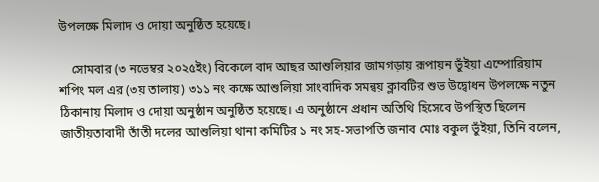উপলক্ষে মিলাদ ও দোয়া অনুষ্ঠিত হয়েছে।

    সোমবার (৩ নভেম্বর ২০২৫ইং) বিকেলে বাদ আছর আশুলিয়ার জামগড়ায় রূপায়ন ভুঁইয়া এম্পোরিয়াম শপিং মল এর (৩য় তালায়) ৩১১ নং কক্ষে আশুলিয়া সাংবাদিক সমন্বয় ক্লাবটির শুভ উদ্বোধন উপলক্ষে নতুন ঠিকানায় মিলাদ ও দোয়া অনুষ্ঠান অনুষ্ঠিত হয়েছে। এ অনুষ্ঠানে প্রধান অতিথি হিসেবে উপস্থিত ছিলেন জাতীয়তাবাদী তাঁতী দলের আশুলিয়া থানা কমিটির ১ নং সহ-সভাপতি জনাব মোঃ বকুল ভুঁইয়া, তিনি বলেন,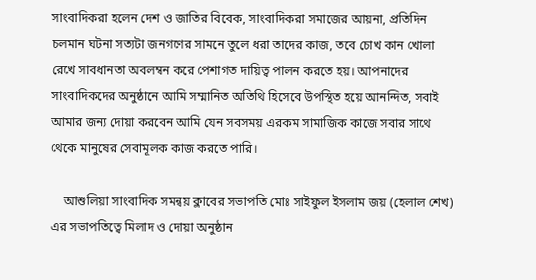সাংবাদিকরা হলেন দেশ ও জাতির বিবেক, সাংবাদিকরা সমাজের আয়না, প্রতিদিন চলমান ঘটনা সত্যটা জনগণের সামনে তুলে ধরা তাদের কাজ, তবে চোখ কান খোলা রেখে সাবধানতা অবলম্বন করে পেশাগত দায়িত্ব পালন করতে হয়। আপনাদের সাংবাদিকদের অনুষ্ঠানে আমি সম্মানিত অতিথি হিসেবে উপস্থিত হয়ে আনন্দিত, সবাই আমার জন্য দোয়া করবেন আমি যেন সবসময় এরকম সামাজিক কাজে সবার সাথে থেকে মানুষের সেবামূলক কাজ করতে পারি।

    আশুলিয়া সাংবাদিক সমন্বয় ক্লাবের সভাপতি মোঃ সাইফুল ইসলাম জয় (হেলাল শেখ) এর সভাপতিত্বে মিলাদ ও দোয়া অনুষ্ঠান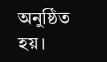অনুষ্ঠিত হয়।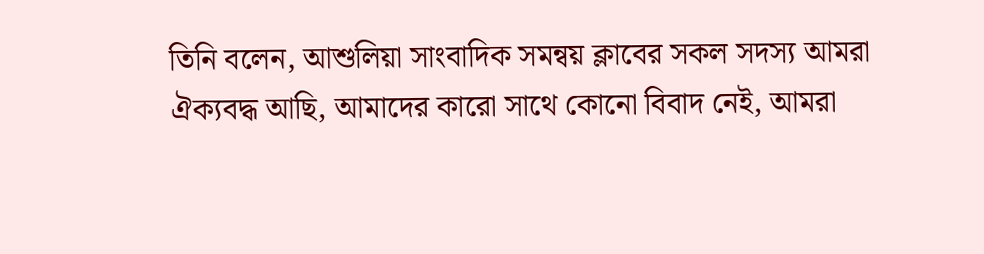তিনি বলেন, আশুলিয়া সাংবাদিক সমন্বয় ক্লাবের সকল সদস্য আমরা ঐক্যবদ্ধ আছি, আমাদের কারো সাথে কোনো বিবাদ নেই, আমরা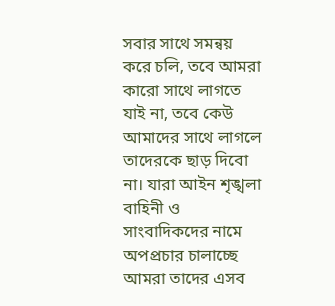সবার সাথে সমন্বয় করে চলি, তবে আমরা কারো সাথে লাগতে যাই না, তবে কেউ আমাদের সাথে লাগলে তাদেরকে ছাড় দিবো না। যারা আইন শৃঙ্খলা বাহিনী ও সাংবাদিকদের নামে অপপ্রচার চালাচ্ছে আমরা তাদের এসব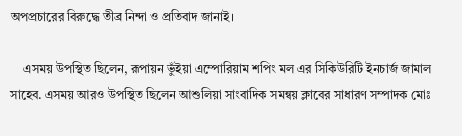অপপ্রচারের বিরুদ্ধে তীব্র নিন্দা ও প্রতিবাদ জানাই।

    এসময় উপস্থিত ছিলেন, রূপায়ন ভুঁইয়া এম্পোরিয়াম শপিং মল এর সিকিউরিটি ইনচার্জ জামাল সাহেব. এসময় আরও উপস্থিত ছিলেন আশুলিয়া সাংবাদিক সমন্বয় ক্লাবের সাধারণ সম্পাদক মোঃ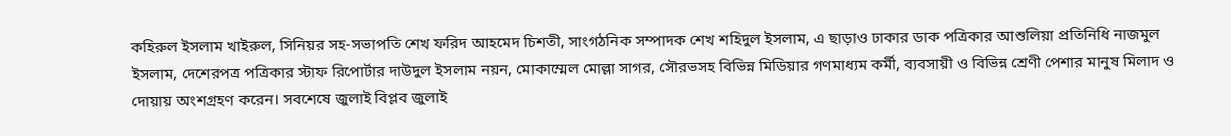কহিরুল ইসলাম খাইরুল, সিনিয়র সহ-সভাপতি শেখ ফরিদ আহমেদ চিশতী, সাংগঠনিক সম্পাদক শেখ শহিদুল ইসলাম, এ ছাড়াও ঢাকার ডাক পত্রিকার আশুলিয়া প্রতিনিধি নাজমুল ইসলাম, দেশেরপত্র পত্রিকার স্টাফ রিপোর্টার দাউদুল ইসলাম নয়ন, মোকাম্মেল মোল্লা সাগর, সৌরভসহ বিভিন্ন মিডিয়ার গণমাধ্যম কর্মী, ব্যবসায়ী ও বিভিন্ন শ্রেণী পেশার মানুষ মিলাদ ও দোয়ায় অংশগ্রহণ করেন। সবশেষে জুলাই বিপ্লব জুলাই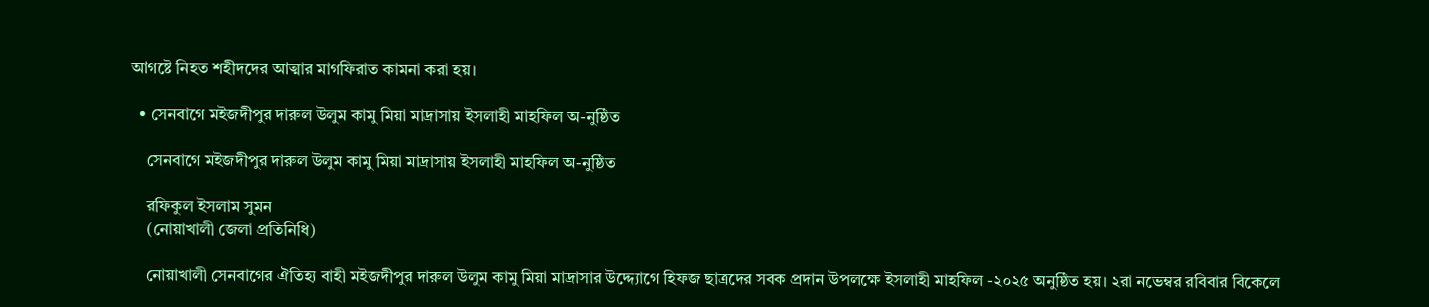আগষ্টে নিহত শহীদদের আত্মার মাগফিরাত কামনা করা হয়।

  • সেনবাগে মইজদীপুর দারুল উলুম কামু মিয়া মাদ্রাসায় ইসলাহী মাহফিল অ-নুষ্ঠিত

    সেনবাগে মইজদীপুর দারুল উলুম কামু মিয়া মাদ্রাসায় ইসলাহী মাহফিল অ-নুষ্ঠিত

    রফিকুল ইসলাম সুমন
    (নোয়াখালী জেলা প্রতিনিধি)

    নোয়াখালী সেনবাগের ঐতিহ্য বাহী মইজদীপুর দারুল উলুম কামু মিয়া মাদ্রাসার উদ্দ্যোগে হিফজ ছাত্রদের সবক প্রদান উপলক্ষে ইসলাহী মাহফিল -২০২৫ অনুষ্ঠিত হয়। ২রা নভেম্বর রবিবার বিকেলে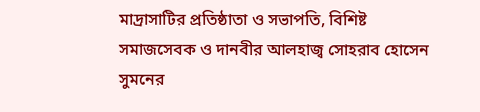মাদ্রাসাটির প্রতিষ্ঠাতা ও সভাপতি, বিশিষ্ট সমাজসেবক ও দানবীর আলহাজ্ব সোহরাব হোসেন সুমনের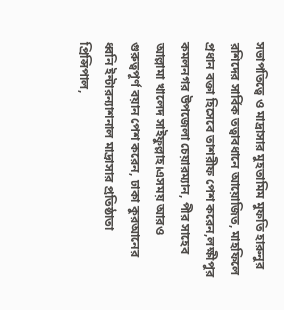সভাপতিত্বে ও মাদ্রাসার মুহতামিম মুফতি হারুনুর রশিদের সার্বিক তত্বাবধানে আয়োজিত, মাহফিলে প্রধান বক্তা হিসেবে তাশরীফ পেশ করেন,লক্ষীপুর কমলনগর উপজেলা চেয়ারম্যান, পীর সাহেব আল্লামা খালেদ সাইফুল্লাহ।এসময় আরও গুরুত্বপূর্ণ বয়ান পেশ করেন, ঢাকা কুরআনের ধ্বনি ইন্টারন্যাশনাল মাদ্রাসার প্রতিষ্ঠাতা প্রিন্সিপাল,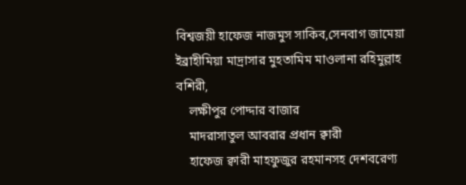বিশ্বজয়ী হাফেজ নাজমুস সাকিব,সেনবাগ জামেয়া ইব্রাহীমিয়া মাদ্রাসার মুহতামিম মাওলানা রহিমুল্লাহ বশিরী,
    লক্ষীপুর পোদ্দার বাজার
    মাদরাসাতুল আবরার প্রধান ক্বারী
    হাফেজ ক্বারী মাহফুজুর রহমানসহ দেশবরেণ্য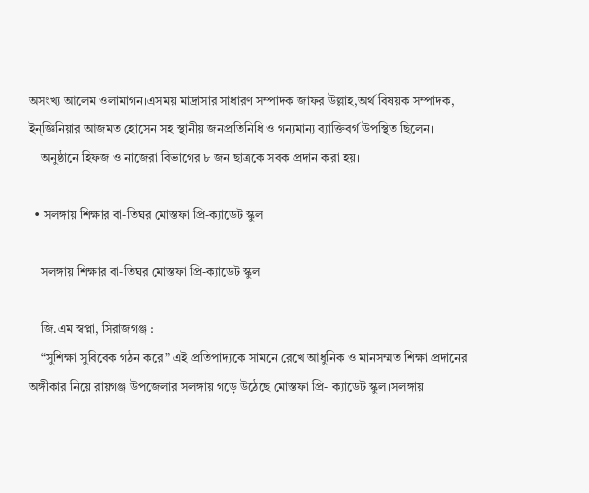অসংখ্য আলেম ওলামাগন।এসময় মাদ্রাসার সাধারণ সম্পাদক জাফর উল্লাহ,অর্থ বিষয়ক সম্পাদক, ইন্জ্ঞিনিয়ার আজমত হোসেন সহ স্থানীয় জনপ্রতিনিধি ও গন্যমান্য ব্যাক্তিবর্গ উপস্থিত ছিলেন।
    অনুষ্ঠানে হিফজ ও নাজেরা বিভাগের ৮ জন ছাত্রকে সবক প্রদান করা হয়।

  • সলঙ্গায় শিক্ষার বা-তিঘর মোস্তফা প্রি-ক্যাডেট স্কুল

    সলঙ্গায় শিক্ষার বা-তিঘর মোস্তফা প্রি-ক্যাডেট স্কুল

    জি.এম স্বপ্না, সিরাজগঞ্জ :
    “সুশিক্ষা সুবিবেক গঠন করে” এই প্রতিপাদ্যকে সামনে রেখে আধুনিক ও মানসম্মত শিক্ষা প্রদানের অঙ্গীকার নিয়ে রায়গঞ্জ উপজেলার সলঙ্গায় গড়ে উঠেছে মোস্তফা প্রি- ক্যাডেট স্কুল।সলঙ্গায়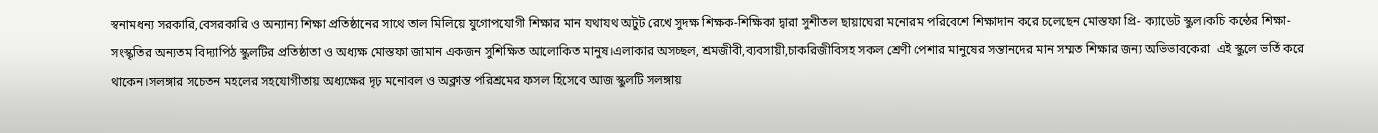স্বনামধন্য সরকারি,বেসরকারি ও অন্যান্য শিক্ষা প্রতিষ্ঠানের সাথে তাল মিলিয়ে যুগোপযোগী শিক্ষার মান যথাযথ অটুট রেখে সুদক্ষ শিক্ষক-শিক্ষিকা দ্বারা সুশীতল ছায়াঘেরা মনোরম পরিবেশে শিক্ষাদান করে চলেছেন মোস্তফা প্রি- ক্যাডেট স্কুল।কচি কন্ঠের শিক্ষা- সংস্কৃতির অন্যতম বিদ্যাপিঠ স্কুলটির প্রতিষ্ঠাতা ও অধ্যক্ষ মোস্তফা জামান একজন সুশিক্ষিত আলোকিত মানুষ।এলাকার অসচ্ছল, শ্রমজীবী,ব্যবসায়ী,চাকরিজীবিসহ সকল শ্রেণী পেশার মানুষের সন্তানদের মান সম্মত শিক্ষার জন্য অভিভাবকেরা  এই স্কুলে ভর্তি করে থাকেন।সলঙ্গার সচেতন মহলের সহযোগীতায় অধ্যক্ষের দৃঢ় মনোবল ও অক্লান্ত পরিশ্রমের ফসল হিসেবে আজ স্কুলটি সলঙ্গায়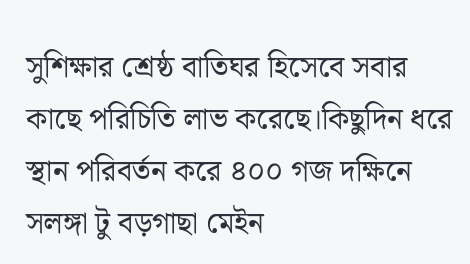সুশিক্ষার শ্রেষ্ঠ বাতিঘর হিসেবে সবার কাছে পরিচিতি লাভ করেছে।কিছুদিন ধরে স্থান পরিবর্তন করে ৪০০ গজ দক্ষিনে সলঙ্গা টু বড়গাছা মেইন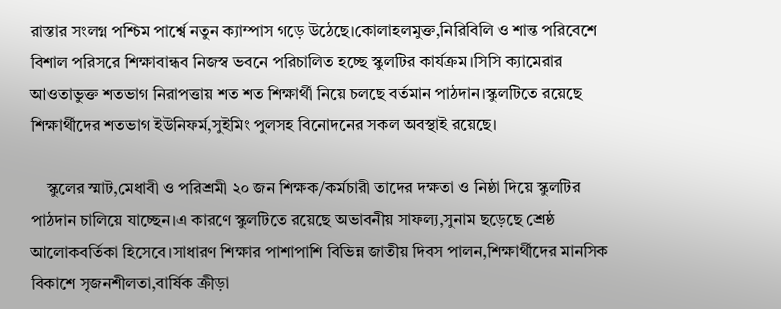রাস্তার সংলগ্ন পশ্চিম পার্শ্বে নতুন ক্যাম্পাস গড়ে উঠেছে।কোলাহলমুক্ত,নিরিবিলি ও শান্ত পরিবেশে বিশাল পরিসরে শিক্ষাবান্ধব নিজস্ব ভবনে পরিচালিত হচ্ছে স্কুলটির কার্যক্রম।সিসি ক্যামেরার আওতাভুক্ত শতভাগ নিরাপত্তায় শত শত শিক্ষার্থী নিয়ে চলছে বর্তমান পাঠদান।স্কুলটিতে রয়েছে শিক্ষার্থীদের শতভাগ ইউনিফর্ম,সুইমিং পুলসহ বিনোদনের সকল অবস্থাই রয়েছে।

    স্কুলের স্মাট,মেধাবী ও পরিশ্রমী ২০ জন শিক্ষক/কর্মচারী তাদের দক্ষতা ও নিষ্ঠা দিয়ে স্কুলটির পাঠদান চালিয়ে যাচ্ছেন।এ কারণে স্কুলটিতে রয়েছে অভাবনীয় সাফল্য,সুনাম ছড়েছে শ্রেষ্ঠ  আলোকবর্তিকা হিসেবে।সাধারণ শিক্ষার পাশাপাশি বিভিন্ন জাতীয় দিবস পালন,শিক্ষার্থীদের মানসিক বিকাশে সৃজনশীলতা,বার্ষিক ক্রীড়া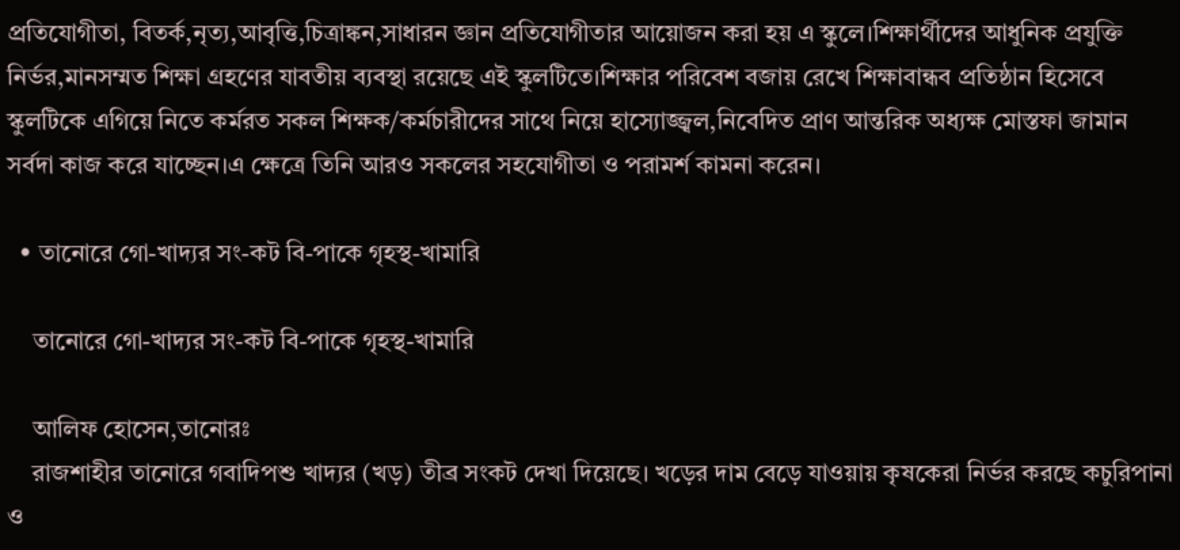প্রতিযোগীতা, বিতর্ক,নৃত্য,আবৃত্তি,চিত্রাঙ্কন,সাধারন জ্ঞান প্রতিযোগীতার আয়োজন করা হয় এ স্কুলে।শিক্ষার্থীদের আধুনিক প্রযুক্তি নির্ভর,মানসম্মত শিক্ষা গ্রহণের যাবতীয় ব্যবস্থা রয়েছে এই স্কুলটিতে।শিক্ষার পরিবেশ বজায় রেখে শিক্ষাবান্ধব প্রতিষ্ঠান হিসেবে স্কুলটিকে এগিয়ে নিতে কর্মরত সকল শিক্ষক/কর্মচারীদের সাথে নিয়ে হাস্যোজ্জ্বল,নিবেদিত প্রাণ আন্তরিক অধ্যক্ষ মোস্তফা জামান সর্বদা কাজ করে যাচ্ছেন।এ ক্ষেত্রে তিনি আরও সকলের সহযোগীতা ও পরামর্শ কামনা করেন।

  • তানোরে গো-খাদ্যর সং-কট বি-পাকে গৃহস্থ-খামারি

    তানোরে গো-খাদ্যর সং-কট বি-পাকে গৃহস্থ-খামারি

    আলিফ হোসেন,তানোরঃ
    রাজশাহীর তানোরে গবাদিপশু খাদ্যর (খড়) তীব্র সংকট দেখা দিয়েছে। খড়ের দাম বেড়ে যাওয়ায় কৃষকেরা নির্ভর করছে কচুরিপানা ও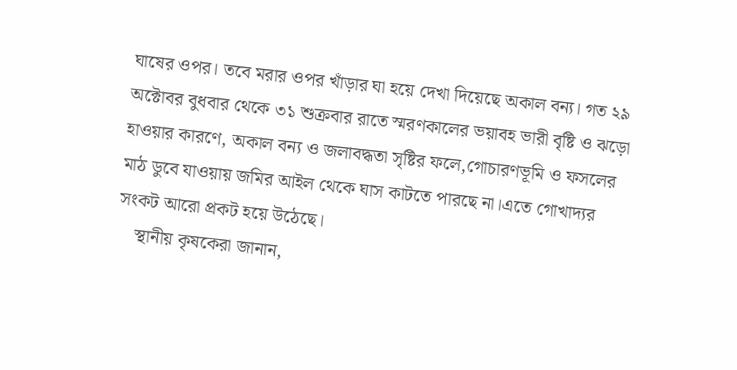ঘাষের ওপর। তবে মরার ওপর খাঁড়ার ঘা হয়ে দেখা দিয়েছে অকাল বন্য। গত ২৯ অক্টোবর বুধবার থেকে ৩১ শুক্রবার রাতে স্মরণকালের ভয়াবহ ভারী বৃষ্টি ও ঝড়ো হাওয়ার কারণে, অকাল বন্য ও জলাবদ্ধতা সৃষ্টির ফলে,গোচারণভূমি ও ফসলের মাঠ ডুবে যাওয়ায় জমির আইল থেকে ঘাস কাটতে পারছে না।এতে গোখাদ্যর সংকট আরো প্রকট হয়ে উঠেছে।
    স্থানীয় কৃষকেরা জানান,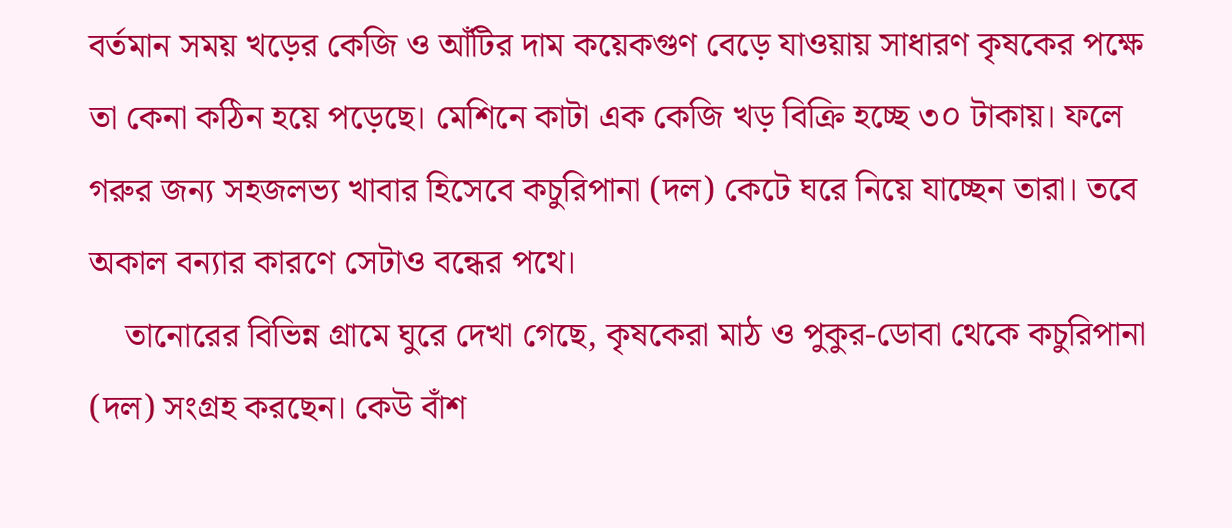বর্তমান সময় খড়ের কেজি ও আঁটির দাম কয়েকগুণ বেড়ে যাওয়ায় সাধারণ কৃষকের পক্ষে তা কেনা কঠিন হয়ে পড়েছে। মেশিনে কাটা এক কেজি খড় বিক্রি হচ্ছে ৩০ টাকায়। ফলে গরুর জন্য সহজলভ্য খাবার হিসেবে কচুরিপানা (দল) কেটে ঘরে নিয়ে যাচ্ছেন তারা। তবে অকাল বন্যার কারণে সেটাও বন্ধের পথে।
    তানোরের বিভিন্ন গ্রামে ঘুরে দেখা গেছে, কৃষকেরা মাঠ ও পুকুর-ডোবা থেকে কচুরিপানা (দল) সংগ্রহ করছেন। কেউ বাঁশ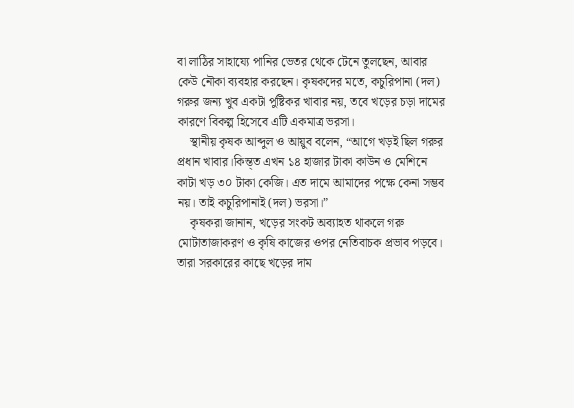বা লাঠির সাহায্যে পানির ভেতর থেকে টেনে তুলছেন, আবার কেউ নৌকা ব্যবহার করছেন। কৃষকদের মতে, কচুরিপানা (দল) গরুর জন্য খুব একটা পুষ্টিকর খাবার নয়, তবে খড়ের চড়া দামের কারণে বিকল্প হিসেবে এটি একমাত্র ভরসা।
    স্থানীয় কৃষক আব্দুল ও আয়ুব বলেন, “আগে খড়ই ছিল গরুর প্রধান খাবার।কিন্ত্ত এখন ১৪ হাজার টাকা কাউন ও মেশিনে কাটা খড় ৩০ টাকা কেজি। এত দামে আমাদের পক্ষে কেনা সম্ভব নয়। তাই কচুরিপানাই (দল) ভরসা।”
    কৃষকরা জানান, খড়ের সংকট অব্যাহত থাকলে গরু মোটাতাজাকরণ ও কৃষি কাজের ওপর নেতিবাচক প্রভাব পড়বে। তারা সরকারের কাছে খড়ের দাম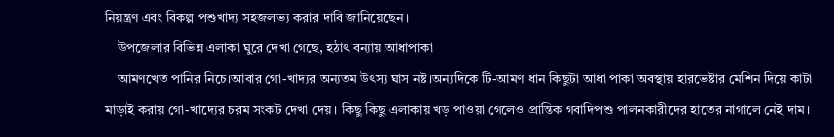নিয়ন্ত্রণ এবং বিকল্প পশুখাদ্য সহজলভ্য করার দাবি জানিয়েছেন।
    উপজেলার বিভিন্ন এলাকা ঘুরে দেখা গেছে, হঠাৎ বন্যায় আধাপাকা
    আমণখেত পানির নিচে।আবার গো-খাদ্যর অন্যতম উৎস্য ঘাস নষ্ট।অন্যদিকে টি-আমণ ধান কিছুটা আধা পাকা অবস্থায় হারভেষ্টার মেশিন দিয়ে কাটা মাড়াই করায় গো-খাদ্যের চরম সংকট দেখা দেয়। কিছু কিছু এলাকায় খড় পাওয়া গেলেও প্রান্তিক গবাদিপশু পালনকারীদের হাতের নাগালে নেই দাম।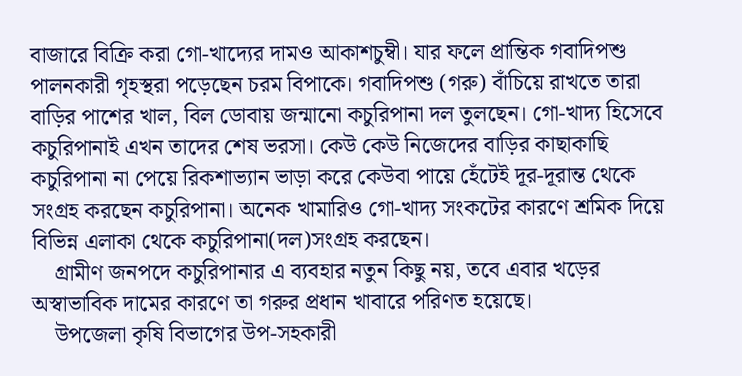বাজারে বিক্রি করা গো-খাদ্যের দামও আকাশচুম্বী। যার ফলে প্রান্তিক গবাদিপশু পালনকারী গৃহস্থরা পড়েছেন চরম বিপাকে। গবাদিপশু (গরু) বাঁচিয়ে রাখতে তারা বাড়ির পাশের খাল, বিল ডোবায় জন্মানো কচুরিপানা দল তুলছেন। গো-খাদ্য হিসেবে কচুরিপানাই এখন তাদের শেষ ভরসা। কেউ কেউ নিজেদের বাড়ির কাছাকাছি কচুরিপানা না পেয়ে রিকশাভ্যান ভাড়া করে কেউবা পায়ে হেঁটেই দূর-দূরান্ত থেকে সংগ্রহ করছেন কচুরিপানা। অনেক খামারিও গো-খাদ্য সংকটের কারণে শ্রমিক দিয়ে বিভিন্ন এলাকা থেকে কচুরিপানা(দল)সংগ্রহ করছেন।
    গ্রামীণ জনপদে কচুরিপানার এ ব্যবহার নতুন কিছু নয়, তবে এবার খড়ের অস্বাভাবিক দামের কারণে তা গরুর প্রধান খাবারে পরিণত হয়েছে।
    উপজেলা কৃষি বিভাগের উপ-সহকারী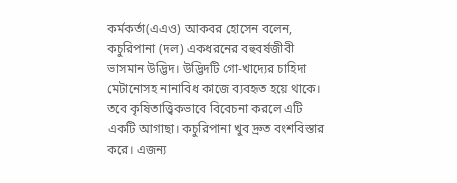কর্মকর্তা(এএও) আকবর হোসেন বলেন, কচুরিপানা (দল) একধরনের বহুবর্ষজীবী ভাসমান উদ্ভিদ। উদ্ভিদটি গো-খাদ্যের চাহিদা মেটানোসহ নানাবিধ কাজে ব্যবহৃত হয়ে থাকে। তবে কৃষিতাত্ত্বিকভাবে বিবেচনা করলে এটি একটি আগাছা। কচুরিপানা খুব দ্রুত বংশবিস্তার করে। এজন্য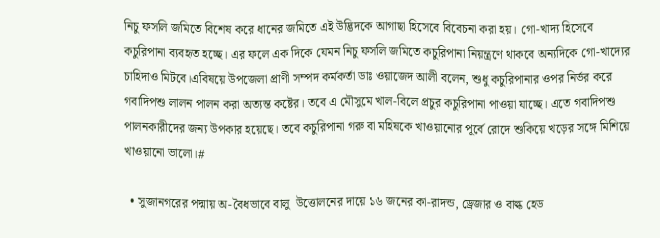নিচু ফসলি জমিতে বিশেষ করে ধানের জমিতে এই উদ্ভিদকে আগাছা হিসেবে বিবেচনা করা হয়। গো-খাদ্য হিসেবে কচুরিপানা ব্যবহৃত হচ্ছে। এর ফলে এক দিকে যেমন নিচু ফসলি জমিতে কচুরিপানা নিয়ন্ত্রণে থাকবে অন্যদিকে গো-খাদ্যের চাহিদাও মিটবে।এবিষয়ে উপজেলা প্রাণী সম্পদ কর্মকর্তা ডাঃ ওয়াজেদ আলী বলেন, শুধু কচুরিপানার ওপর নির্ভর করে গবাদিপশু লালন পালন করা অত্যন্ত কষ্টের। তবে এ মৌসুমে খাল-বিলে প্রচুর কচুরিপানা পাওয়া যাচ্ছে। এতে গবাদিপশু পালনকারীদের জন্য উপকার হয়েছে। তবে কচুরিপানা গরু বা মহিষকে খাওয়ানোর পূর্বে রোদে শুকিয়ে খড়ের সঙ্গে মিশিয়ে খাওয়ানো ভালো।#

  • সুজানগরের পদ্মায় অ-বৈধভাবে বালু  উত্তোলনের দায়ে ১৬ জনের কা-রাদন্ড, ড্রেজার ও বাল্ক হেড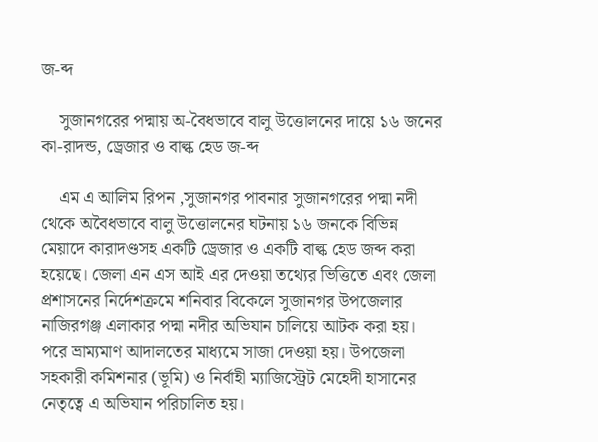জ-ব্দ

    সুজানগরের পদ্মায় অ-বৈধভাবে বালু উত্তোলনের দায়ে ১৬ জনের কা-রাদন্ড, ড্রেজার ও বাল্ক হেড জ-ব্দ

    এম এ আলিম রিপন ,সুজানগর পাবনার সুজানগরের পদ্মা নদী থেকে অবৈধভাবে বালু উত্তোলনের ঘটনায় ১৬ জনকে বিভিন্ন মেয়াদে কারাদণ্ডসহ একটি ড্রেজার ও একটি বাল্ক হেড জব্দ করা হয়েছে। জেলা এন এস আই এর দেওয়া তথ্যের ভিত্তিতে এবং জেলা প্রশাসনের নির্দেশক্রমে শনিবার বিকেলে সুজানগর উপজেলার নাজিরগঞ্জ এলাকার পদ্মা নদীর অভিযান চালিয়ে আটক করা হয়। পরে ভ্রাম্যমাণ আদালতের মাধ্যমে সাজা দেওয়া হয়। উপজেলা সহকারী কমিশনার (ভূমি) ও নির্বাহী ম্যাজিস্ট্রেট মেহেদী হাসানের নেতৃত্বে এ অভিযান পরিচালিত হয়।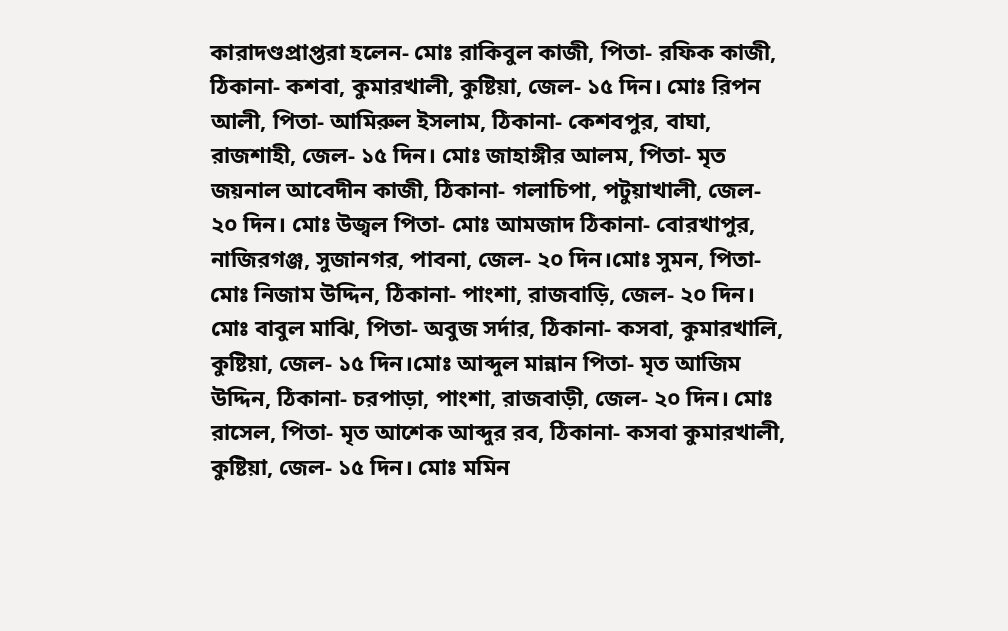কারাদণ্ডপ্রাপ্তরা হলেন- মোঃ রাকিবুল কাজী, পিতা- রফিক কাজী, ঠিকানা- কশবা, কুমারখালী, কুষ্টিয়া, জেল- ১৫ দিন। মোঃ রিপন আলী, পিতা- আমিরুল ইসলাম, ঠিকানা- কেশবপুর, বাঘা, রাজশাহী, জেল- ১৫ দিন। মোঃ জাহাঙ্গীর আলম, পিতা- মৃত জয়নাল আবেদীন কাজী, ঠিকানা- গলাচিপা, পটুয়াখালী, জেল- ২০ দিন। মোঃ উজ্বল পিতা- মোঃ আমজাদ ঠিকানা- বোরখাপুর, নাজিরগঞ্জ, সুজানগর, পাবনা, জেল- ২০ দিন।মোঃ সুমন, পিতা- মোঃ নিজাম উদ্দিন, ঠিকানা- পাংশা, রাজবাড়ি, জেল- ২০ দিন। মোঃ বাবুল মাঝি, পিতা- অবুজ সর্দার, ঠিকানা- কসবা, কুমারখালি, কুষ্টিয়া, জেল- ১৫ দিন।মোঃ আব্দুল মান্নান পিতা- মৃত আজিম উদ্দিন, ঠিকানা- চরপাড়া, পাংশা, রাজবাড়ী, জেল- ২০ দিন। মোঃ রাসেল, পিতা- মৃত আশেক আব্দুর রব, ঠিকানা- কসবা কুমারখালী, কুষ্টিয়া, জেল- ১৫ দিন। মোঃ মমিন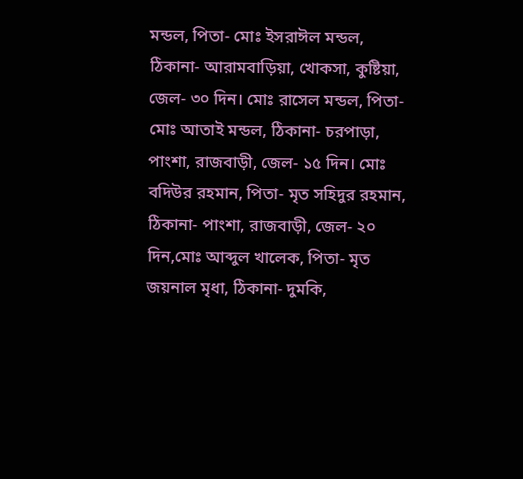মন্ডল, পিতা- মোঃ ইসরাঈল মন্ডল, ঠিকানা- আরামবাড়িয়া, খোকসা, কুষ্টিয়া, জেল- ৩০ দিন। মোঃ রাসেল মন্ডল, পিতা- মোঃ আতাই মন্ডল, ঠিকানা- চরপাড়া, পাংশা, রাজবাড়ী, জেল- ১৫ দিন। মোঃ বদিউর রহমান, পিতা- মৃত সহিদুর রহমান, ঠিকানা- পাংশা, রাজবাড়ী, জেল- ২০ দিন,মোঃ আব্দুল খালেক, পিতা- মৃত জয়নাল মৃধা, ঠিকানা- দুমকি,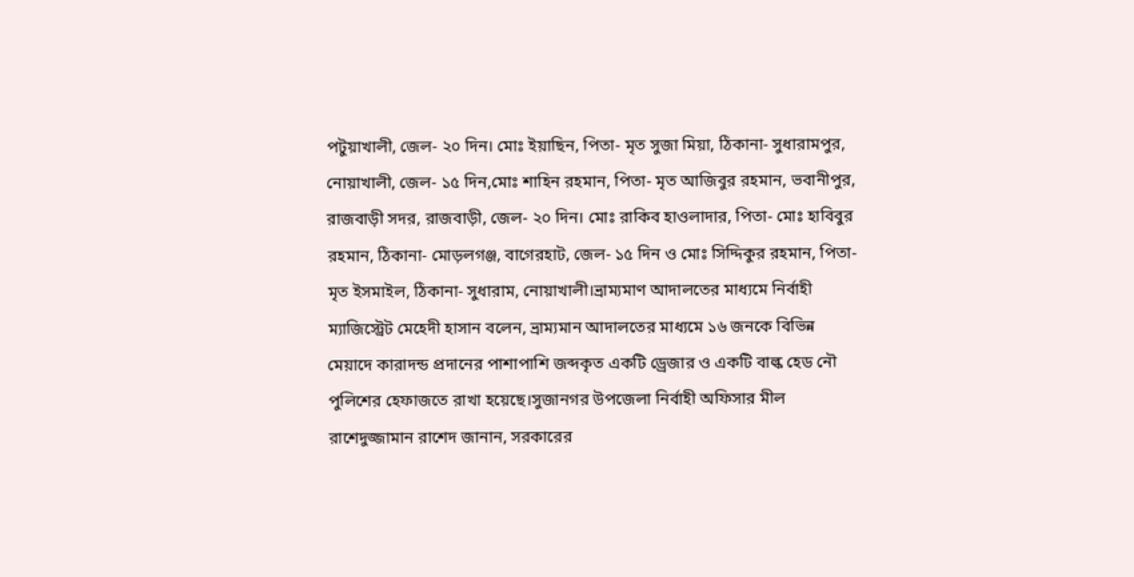পটুয়াখালী, জেল- ২০ দিন। মোঃ ইয়াছিন, পিতা- মৃত সুজা মিয়া, ঠিকানা- সুধারামপুর, নোয়াখালী, জেল- ১৫ দিন,মোঃ শাহিন রহমান, পিতা- মৃত আজিবুর রহমান, ভবানীপুর, রাজবাড়ী সদর, রাজবাড়ী, জেল- ২০ দিন। মোঃ রাকিব হাওলাদার, পিতা- মোঃ হাবিবুর রহমান, ঠিকানা- মোড়লগঞ্জ, বাগেরহাট, জেল- ১৫ দিন ও মোঃ সিদ্দিকুর রহমান, পিতা- মৃত ইসমাইল, ঠিকানা- সুধারাম, নোয়াখালী।ভ্রাম্যমাণ আদালতের মাধ্যমে নির্বাহী ম্যাজিস্ট্রেট মেহেদী হাসান বলেন, ভ্রাম্যমান আদালতের মাধ্যমে ১৬ জনকে বিভিন্ন মেয়াদে কারাদন্ড প্রদানের পাশাপাশি জব্দকৃত একটি ড্রেজার ও একটি বাল্ক হেড নৌ পুলিশের হেফাজতে রাখা হয়েছে।সুজানগর উপজেলা নির্বাহী অফিসার মীল রাশেদুজ্জামান রাশেদ জানান, সরকারের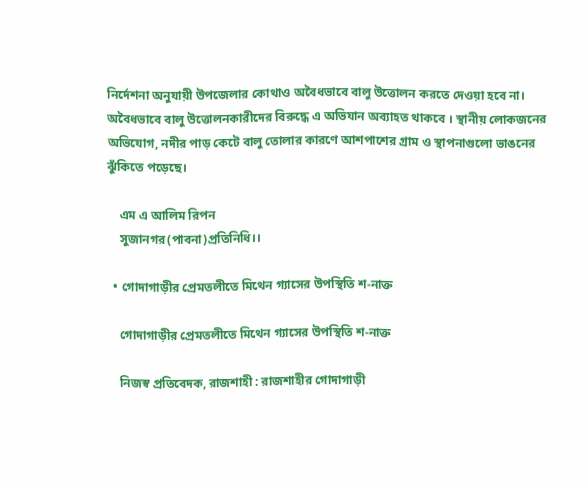নির্দেশনা অনুযায়ী উপজেলার কোথাও অবৈধভাবে বালু উত্তোলন করতে দেওয়া হবে না। অবৈধভাবে বালু উত্তোলনকারীদের বিরুদ্ধে এ অভিযান অব্যাহত থাকবে । স্থানীয় লোকজনের অভিযোগ, নদীর পাড় কেটে বালু তোলার কারণে আশপাশের গ্রাম ও স্থাপনাগুলো ভাঙনের ঝুঁকিতে পড়েছে।

    এম এ আলিম রিপন
    সুজানগর(পাবনা)প্রতিনিধি।।

  • গোদাগাড়ীর প্রেমতলীতে মিথেন গ্যাসের উপস্থিতি শ-নাক্ত

    গোদাগাড়ীর প্রেমতলীতে মিথেন গ্যাসের উপস্থিতি শ-নাক্ত

    নিজস্ব প্রতিবেদক, রাজশাহী : রাজশাহীর গোদাগাড়ী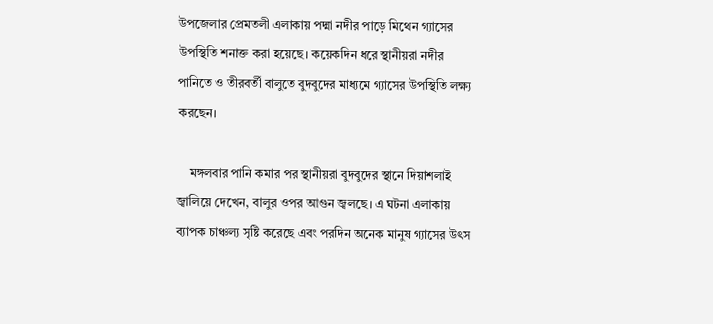উপজেলার প্রেমতলী এলাকায় পদ্মা নদীর পাড়ে মিথেন গ্যাসের উপস্থিতি শনাক্ত করা হয়েছে। কয়েকদিন ধরে স্থানীয়রা নদীর পানিতে ও তীরবর্তী বালুতে বুদবুদের মাধ্যমে গ্যাসের উপস্থিতি লক্ষ্য করছেন।

    মঙ্গলবার পানি কমার পর স্থানীয়রা বুদবুদের স্থানে দিয়াশলাই জ্বালিয়ে দেখেন, বালুর ওপর আগুন জ্বলছে। এ ঘটনা এলাকায় ব্যাপক চাঞ্চল্য সৃষ্টি করেছে এবং পরদিন অনেক মানুষ গ্যাসের উৎস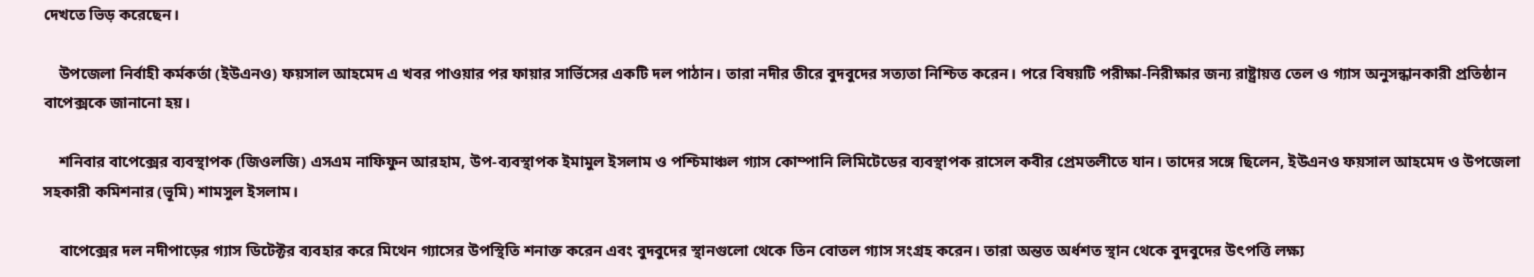দেখতে ভিড় করেছেন।

    উপজেলা নির্বাহী কর্মকর্তা (ইউএনও) ফয়সাল আহমেদ এ খবর পাওয়ার পর ফায়ার সার্ভিসের একটি দল পাঠান। তারা নদীর তীরে বুদবুদের সত্যতা নিশ্চিত করেন। পরে বিষয়টি পরীক্ষা-নিরীক্ষার জন্য রাষ্ট্রায়ত্ত তেল ও গ্যাস অনুসন্ধানকারী প্রতিষ্ঠান বাপেক্সকে জানানো হয়।

    শনিবার বাপেক্সের ব্যবস্থাপক (জিওলজি) এসএম নাফিফুন আরহাম, উপ-ব্যবস্থাপক ইমামুল ইসলাম ও পশ্চিমাঞ্চল গ্যাস কোম্পানি লিমিটেডের ব্যবস্থাপক রাসেল কবীর প্রেমতলীতে যান। তাদের সঙ্গে ছিলেন, ইউএনও ফয়সাল আহমেদ ও উপজেলা সহকারী কমিশনার (ভূমি) শামসুল ইসলাম।

    বাপেক্সের দল নদীপাড়ের গ্যাস ডিটেক্টর ব্যবহার করে মিথেন গ্যাসের উপস্থিতি শনাক্ত করেন এবং বুদবুদের স্থানগুলো থেকে তিন বোতল গ্যাস সংগ্রহ করেন। তারা অন্তত অর্ধশত স্থান থেকে বুদবুদের উৎপত্তি লক্ষ্য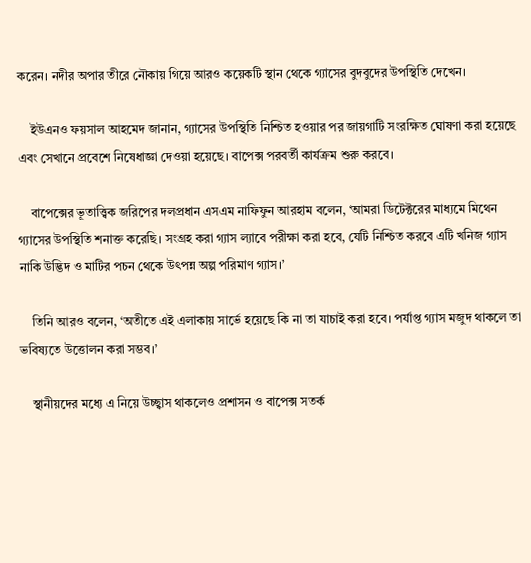করেন। নদীর অপার তীরে নৌকায় গিয়ে আরও কয়েকটি স্থান থেকে গ্যাসের বুদবুদের উপস্থিতি দেখেন।

    ইউএনও ফয়সাল আহমেদ জানান, গ্যাসের উপস্থিতি নিশ্চিত হওয়ার পর জায়গাটি সংরক্ষিত ঘোষণা করা হয়েছে এবং সেখানে প্রবেশে নিষেধাজ্ঞা দেওয়া হয়েছে। বাপেক্স পরবর্তী কার্যক্রম শুরু করবে।

    বাপেক্সের ভূতাত্ত্বিক জরিপের দলপ্রধান এসএম নাফিফুন আরহাম বলেন, ‘আমরা ডিটেক্টরের মাধ্যমে মিথেন গ্যাসের উপস্থিতি শনাক্ত করেছি। সংগ্রহ করা গ্যাস ল্যাবে পরীক্ষা করা হবে, যেটি নিশ্চিত করবে এটি খনিজ গ্যাস নাকি উদ্ভিদ ও মাটির পচন থেকে উৎপন্ন অল্প পরিমাণ গ্যাস।’

    তিনি আরও বলেন, ‘অতীতে এই এলাকায় সার্ভে হয়েছে কি না তা যাচাই করা হবে। পর্যাপ্ত গ্যাস মজুদ থাকলে তা ভবিষ্যতে উত্তোলন করা সম্ভব।’

    স্থানীয়দের মধ্যে এ নিয়ে উচ্ছ্বাস থাকলেও প্রশাসন ও বাপেক্স সতর্ক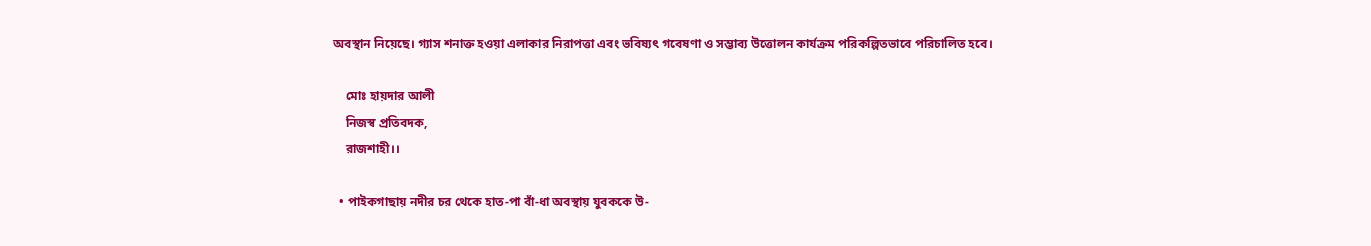অবস্থান নিয়েছে। গ্যাস শনাক্ত হওয়া এলাকার নিরাপত্তা এবং ভবিষ্যৎ গবেষণা ও সম্ভাব্য উত্তোলন কার্যক্রম পরিকল্পিতভাবে পরিচালিত হবে।

    মোঃ হায়দার আলী
    নিজস্ব প্রতিবদক,
    রাজশাহী।।

  • পাইকগাছায় নদীর চর থেকে হাত-পা বাঁ-ধা অবস্থায় যুবককে উ-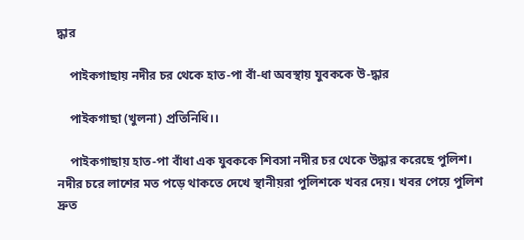দ্ধার

    পাইকগাছায় নদীর চর থেকে হাত-পা বাঁ-ধা অবস্থায় যুবককে উ-দ্ধার

    পাইকগাছা (খুলনা) প্রতিনিধি।।

    পাইকগাছায় হাত-পা বাঁধা এক যুবককে শিবসা নদীর চর থেকে উদ্ধার করেছে পুলিশ। নদীর চরে লাশের মত পড়ে থাকতে দেখে স্থানীয়রা পুলিশকে খবর দেয়। খবর পেয়ে পুলিশ দ্রুত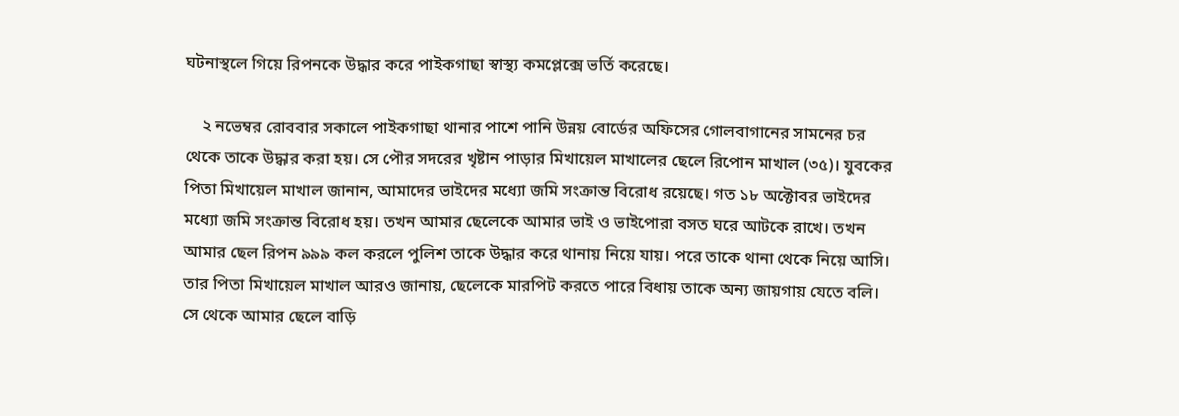ঘটনাস্থলে গিয়ে রিপনকে উদ্ধার করে পাইকগাছা স্বাস্থ্য কমপ্লেক্সে ভর্তি করেছে।

    ২ নভেম্বর রোববার সকালে পাইকগাছা থানার পাশে পানি উন্নয় বোর্ডের অফিসের গোলবাগানের সামনের চর থেকে তাকে উদ্ধার করা হয়। সে পৌর সদরের খৃষ্টান পাড়ার মিখায়েল মাখালের ছেলে রিপোন মাখাল (৩৫)। যুবকের পিতা মিখায়েল মাখাল জানান, আমাদের ভাইদের মধ্যো জমি সংক্রান্ত বিরোধ রয়েছে। গত ১৮ অক্টোবর ভাইদের মধ্যো জমি সংক্রান্ত বিরোধ হয়। তখন আমার ছেলেকে আমার ভাই ও ভাইপোরা বসত ঘরে আটকে রাখে। তখন আমার ছেল রিপন ৯৯৯ কল করলে পুলিশ তাকে উদ্ধার করে থানায় নিয়ে যায়। পরে তাকে থানা থেকে নিয়ে আসি। তার পিতা মিখায়েল মাখাল আরও জানায়, ছেলেকে মারপিট করতে পারে বিধায় তাকে অন্য জায়গায় যেতে বলি। সে থেকে আমার ছেলে বাড়ি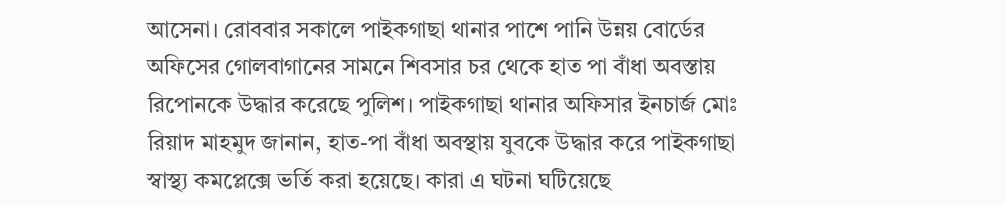আসেনা। রোববার সকালে পাইকগাছা থানার পাশে পানি উন্নয় বোর্ডের অফিসের গোলবাগানের সামনে শিবসার চর থেকে হাত পা বাঁধা অবস্তায় রিপোনকে উদ্ধার করেছে পুলিশ। পাইকগাছা থানার অফিসার ইনচার্জ মোঃ রিয়াদ মাহমুদ জানান, হাত-পা বাঁধা অবস্থায় যুবকে উদ্ধার করে পাইকগাছা স্বাস্থ্য কমপ্লেক্সে ভর্তি করা হয়েছে। কারা এ ঘটনা ঘটিয়েছে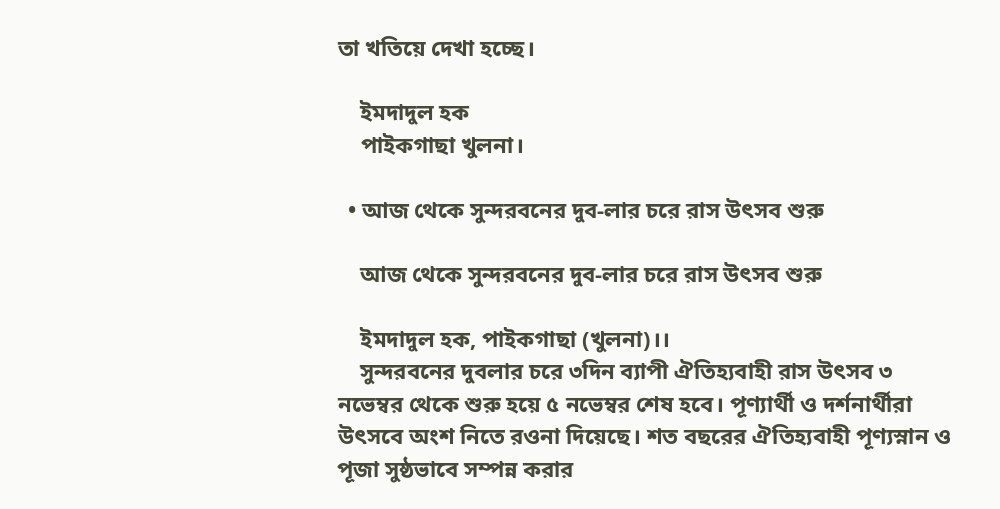তা খতিয়ে দেখা হচ্ছে।

    ইমদাদুল হক
    পাইকগাছা খুলনা।

  • আজ থেকে সুন্দরবনের দুব-লার চরে রাস উৎসব শুরু

    আজ থেকে সুন্দরবনের দুব-লার চরে রাস উৎসব শুরু

    ইমদাদুল হক, পাইকগাছা (খুলনা)।।
    সুন্দরবনের দুবলার চরে ৩দিন ব্যাপী ঐতিহ্যবাহী রাস উৎসব ৩ নভেম্বর থেকে শুরু হয়ে ৫ নভেম্বর শেষ হবে। পূণ্যার্থী ও দর্শনার্থীরা উৎসবে অংশ নিতে রওনা দিয়েছে। শত বছরের ঐতিহ্যবাহী পূণ্যস্নান ও পূজা সুষ্ঠভাবে সম্পন্ন করার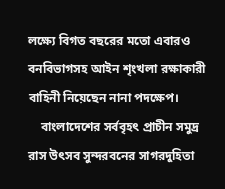লক্ষ্যে বিগত বছরের মতো এবারও বনবিভাগসহ আইন শৃংখলা রক্ষাকারী বাহিনী নিয়েছেন নানা পদক্ষেপ।
    বাংলাদেশের সর্ববৃহৎ প্রাচীন সমুদ্র রাস উৎসব সুন্দরবনের সাগরদুহিতা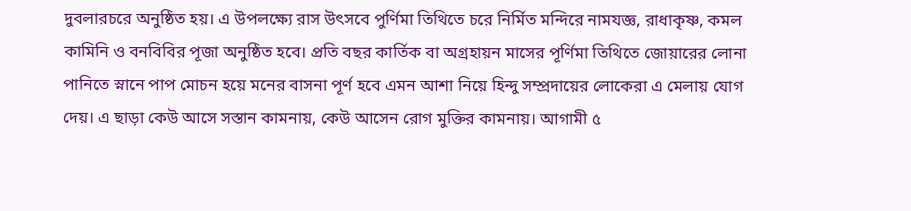দুবলারচরে অনুষ্ঠিত হয়। এ উপলক্ষ্যে রাস উৎসবে পুর্ণিমা তিথিতে চরে নির্মিত মন্দিরে নামযজ্ঞ, রাধাকৃষ্ণ, কমল কামিনি ও বনবিবির পূজা অনুষ্ঠিত হবে। প্রতি বছর কার্তিক বা অগ্রহায়ন মাসের পূর্ণিমা তিথিতে জোয়ারের লোনা পানিতে স্নানে পাপ মোচন হয়ে মনের বাসনা পূর্ণ হবে এমন আশা নিয়ে হিন্দু সম্প্রদায়ের লোকেরা এ মেলায় যোগ দেয়। এ ছাড়া কেউ আসে সস্তান কামনায়, কেউ আসেন রোগ মুক্তির কামনায়। আগামী ৫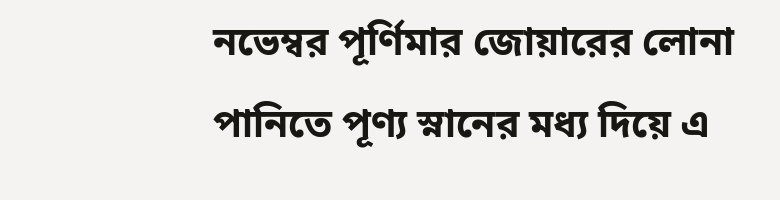নভেম্বর পূর্ণিমার জোয়ারের লোনা পানিতে পূণ্য স্নানের মধ্য দিয়ে এ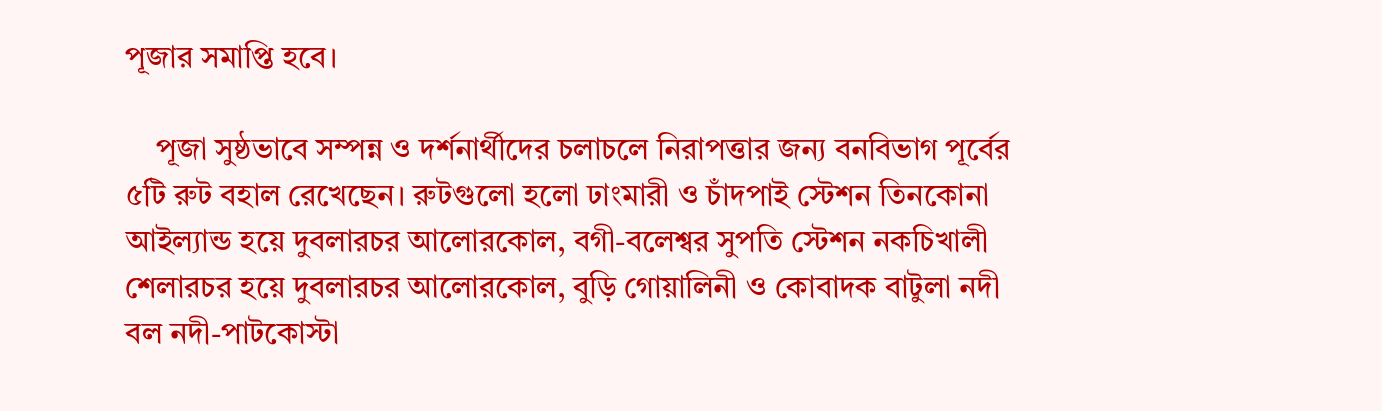পূজার সমাপ্তি হবে।

    পূজা সুষ্ঠভাবে সম্পন্ন ও দর্শনার্থীদের চলাচলে নিরাপত্তার জন্য বনবিভাগ পূর্বের ৫টি রুট বহাল রেখেছেন। রুটগুলো হলো ঢাংমারী ও চাঁদপাই স্টেশন তিনকোনা আইল্যান্ড হয়ে দুবলারচর আলোরকোল, বগী-বলেশ্বর সুপতি স্টেশন নকচিখালী শেলারচর হয়ে দুবলারচর আলোরকোল, বুড়ি গোয়ালিনী ও কোবাদক বাটুলা নদী বল নদী-পাটকোস্টা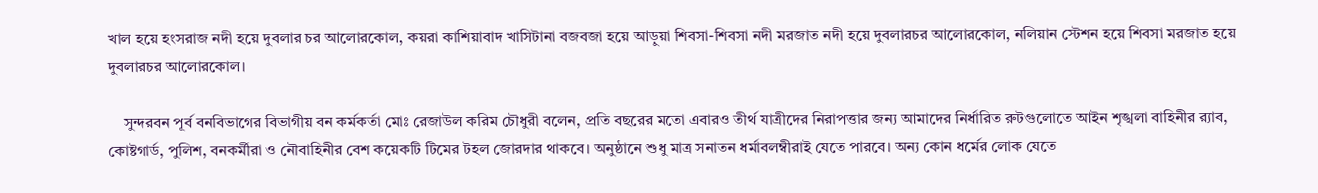খাল হয়ে হংসরাজ নদী হয়ে দুবলার চর আলোরকোল, কয়রা কাশিয়াবাদ খাসিটানা বজবজা হয়ে আড়ুয়া শিবসা-শিবসা নদী মরজাত নদী হয়ে দুবলারচর আলোরকোল, নলিয়ান স্টেশন হয়ে শিবসা মরজাত হয়ে দুবলারচর আলোরকোল।

    সুন্দরবন পূর্ব বনবিভাগের বিভাগীয় বন কর্মকর্তা মোঃ রেজাউল করিম চৌধুরী বলেন, প্রতি বছরের মতো এবারও তীর্থ যাত্রীদের নিরাপত্তার জন্য আমাদের নির্ধারিত রুটগুলোতে আইন শৃঙ্খলা বাহিনীর র‌্যাব, কোষ্টগার্ড, পুলিশ, বনকর্মীরা ও নৌবাহিনীর বেশ কয়েকটি টিমের টহল জোরদার থাকবে। অনুষ্ঠানে শুধু মাত্র সনাতন ধর্মাবলম্বীরাই যেতে পারবে। অন্য কোন ধর্মের লোক যেতে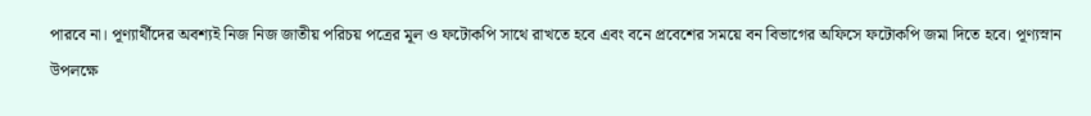পারবে না। পূণ্যার্থীদের অবশ্যই নিজ নিজ জাতীয় পরিচয় পত্রের মূল ও ফটোকপি সাথে রাখতে হবে এবং বনে প্রবেশের সময়ে বন বিভাগের অফিসে ফটোকপি জমা দিতে হবে। পূণ্যস্নান উপলক্ষে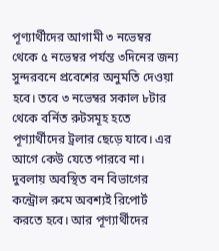পূণ্যার্থীদের আগামী ৩ নভেম্বর থেকে ৫ নভেম্বর পর্যন্ত ৩দিনের জন্য সুন্দরবনে প্রবেশের অনুমতি দেওয়া হবে। তবে ৩ নভেম্বর সকাল ৮টার থেকে বর্নিত রুটসমূহ হতে পূণ্যার্থীদের ট্রলার ছেড়ে যাবে। এর আগে কেউ যেতে পারবে না। দুবলায় অবস্থিত বন বিভাগের কন্ট্রোল রুমে অবশ্যই রিপোর্ট করতে হবে। আর পূণ্যার্থীদের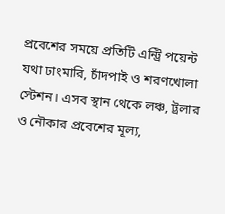প্রবেশের সময়ে প্রতিটি এন্ট্রি পয়েন্ট যথা ঢাংমারি, চাঁদপাই ও শরণখোলা স্টেশন। এসব স্থান থেকে লঞ্চ, ট্রলার ও নৌকার প্রবেশের মূল্য,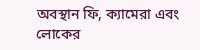অবস্থান ফি, ক্যামেরা এবং লোকের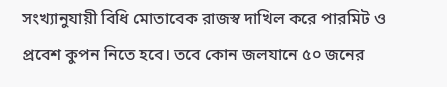সংখ্যানুযায়ী বিধি মোতাবেক রাজস্ব দাখিল করে পারমিট ও প্রবেশ কুপন নিতে হবে। তবে কোন জলযানে ৫০ জনের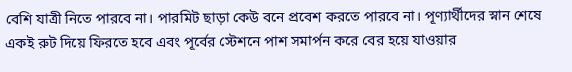বেশি যাত্রী নিতে পারবে না। পারমিট ছাড়া কেউ বনে প্রবেশ করতে পারবে না। পূণ্যার্থীদের স্নান শেষে একই রুট দিয়ে ফিরতে হবে এবং পূর্বের স্টেশনে পাশ সমার্পন করে বের হয়ে যাওয়ার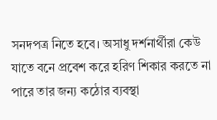সনদপত্র নিতে হবে। অসাধু দর্শনার্থীরা কেউ যাতে বনে প্রবেশ করে হরিণ শিকার করতে না পারে তার জন্য কঠোর ব্যবস্থা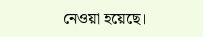নেওয়া হয়েছে।